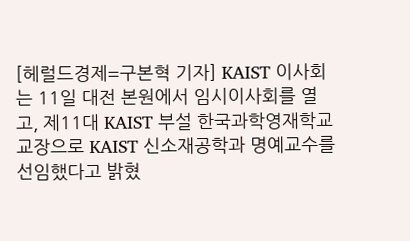[헤럴드경제=구본혁 기자] KAIST 이사회는 11일 대전 본원에서 임시이사회를 열고, 제11대 KAIST 부설 한국과학영재학교 교장으로 KAIST 신소재공학과 명예교수를 선임했다고 밝혔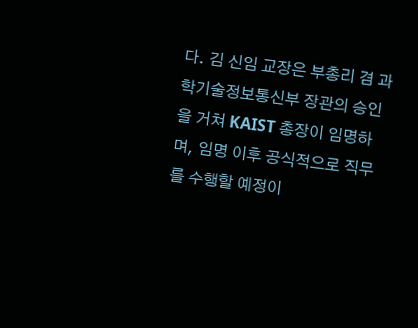다. 김 신임 교장은 부총리 겸 과학기술정보통신부 장관의 승인을 거쳐 KAIST 총장이 임명하며, 임명 이후 공식적으로 직무를 수행할 예정이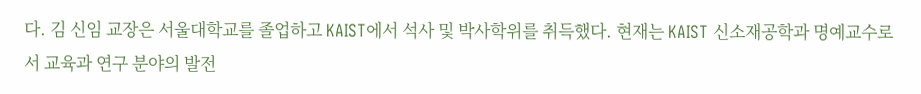다. 김 신임 교장은 서울대학교를 졸업하고 KAIST에서 석사 및 박사학위를 취득했다. 현재는 KAIST 신소재공학과 명예교수로서 교육과 연구 분야의 발전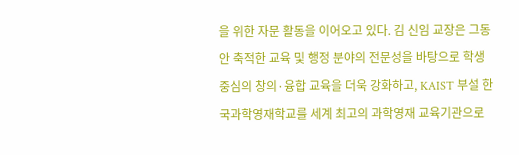을 위한 자문 활동을 이어오고 있다. 김 신임 교장은 그동안 축적한 교육 및 행정 분야의 전문성을 바탕으로 학생 중심의 창의·융합 교육을 더욱 강화하고, KAIST 부설 한국과학영재학교를 세계 최고의 과학영재 교육기관으로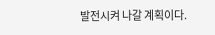발전시켜 나갈 계획이다.